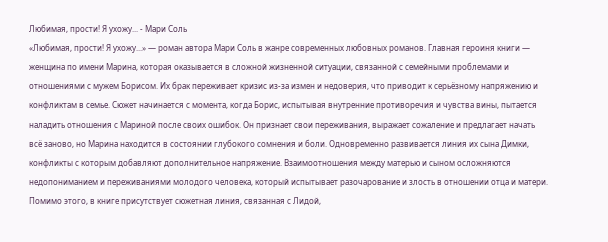Любимая, прости! Я ухожу... - Мари Соль
«Любимая, прости! Я ухожу...» — роман автора Мари Соль в жанре современных любовных романов. Главная героиня книги — женщина по имени Марина, которая оказывается в сложной жизненной ситуации, связанной с семейными проблемами и отношениями с мужем Борисом. Их брак переживает кризис из-за измен и недоверия, что приводит к серьёзному напряжению и конфликтам в семье. Сюжет начинается с момента, когда Борис, испытывая внутренние противоречия и чувства вины, пытается наладить отношения с Мариной после своих ошибок. Он признает свои переживания, выражает сожаление и предлагает начать всё заново, но Марина находится в состоянии глубокого сомнения и боли. Одновременно развивается линия их сына Димки, конфликты с которым добавляют дополнительное напряжение. Взаимоотношения между матерью и сыном осложняются недопониманием и переживаниями молодого человека, который испытывает разочарование и злость в отношении отца и матери. Помимо этого, в книге присутствует сюжетная линия, связанная с Лидой,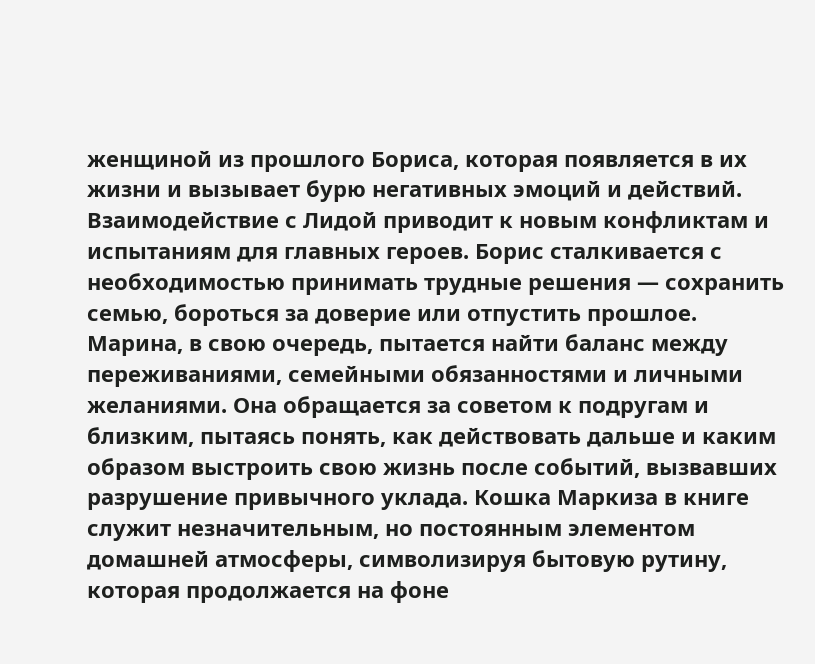женщиной из прошлого Бориса, которая появляется в их жизни и вызывает бурю негативных эмоций и действий. Взаимодействие с Лидой приводит к новым конфликтам и испытаниям для главных героев. Борис сталкивается с необходимостью принимать трудные решения — сохранить семью, бороться за доверие или отпустить прошлое. Марина, в свою очередь, пытается найти баланс между переживаниями, семейными обязанностями и личными желаниями. Она обращается за советом к подругам и близким, пытаясь понять, как действовать дальше и каким образом выстроить свою жизнь после событий, вызвавших разрушение привычного уклада. Кошка Маркиза в книге служит незначительным, но постоянным элементом домашней атмосферы, символизируя бытовую рутину, которая продолжается на фоне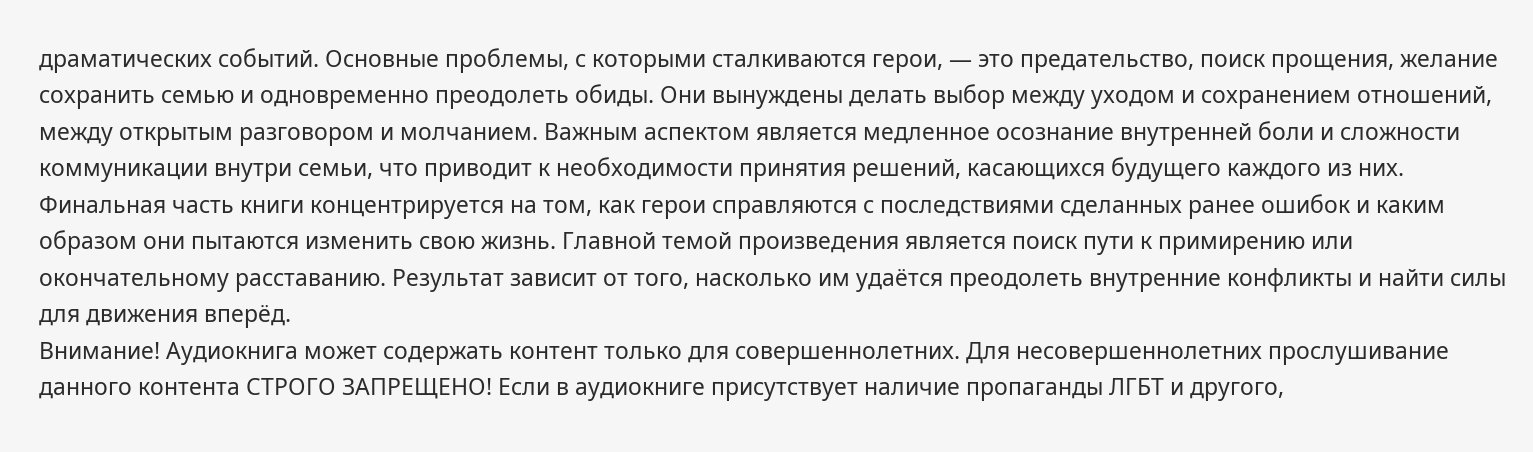драматических событий. Основные проблемы, с которыми сталкиваются герои, — это предательство, поиск прощения, желание сохранить семью и одновременно преодолеть обиды. Они вынуждены делать выбор между уходом и сохранением отношений, между открытым разговором и молчанием. Важным аспектом является медленное осознание внутренней боли и сложности коммуникации внутри семьи, что приводит к необходимости принятия решений, касающихся будущего каждого из них. Финальная часть книги концентрируется на том, как герои справляются с последствиями сделанных ранее ошибок и каким образом они пытаются изменить свою жизнь. Главной темой произведения является поиск пути к примирению или окончательному расставанию. Результат зависит от того, насколько им удаётся преодолеть внутренние конфликты и найти силы для движения вперёд.
Внимание! Аудиокнига может содержать контент только для совершеннолетних. Для несовершеннолетних прослушивание данного контента СТРОГО ЗАПРЕЩЕНО! Если в аудиокниге присутствует наличие пропаганды ЛГБТ и другого,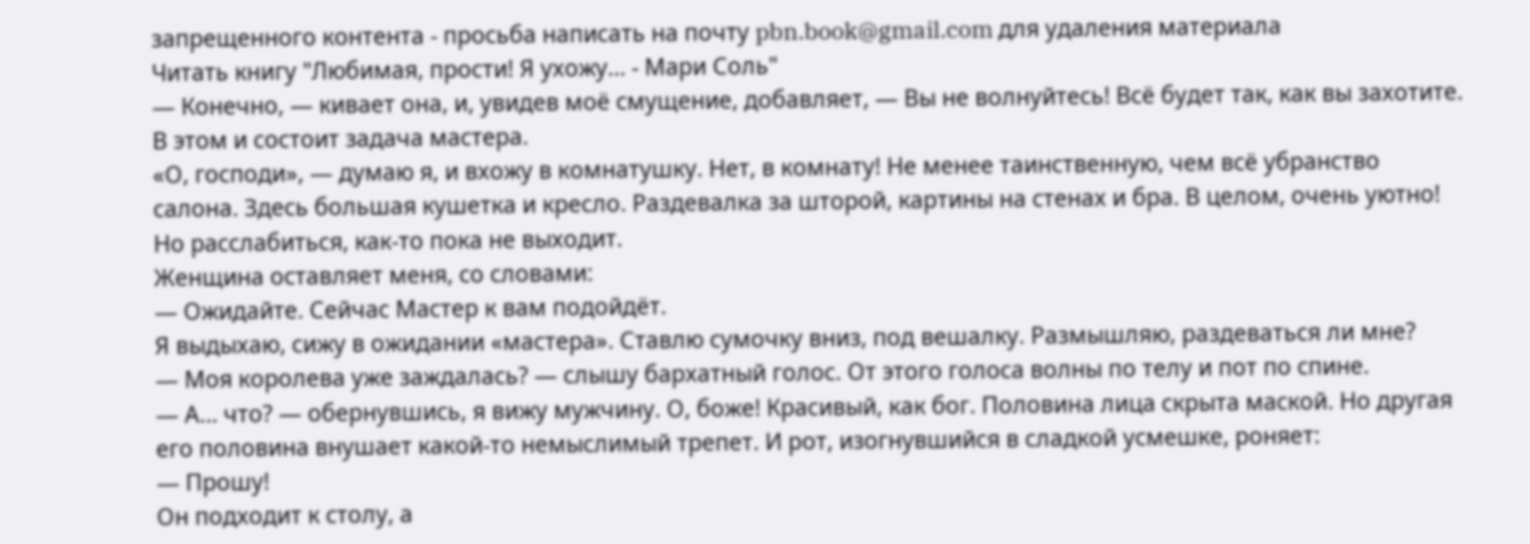запрещенного контента - просьба написать на почту pbn.book@gmail.com для удаления материала
Читать книгу "Любимая, прости! Я ухожу... - Мари Соль"
— Конечно, — кивает она, и, увидев моё смущение, добавляет, — Вы не волнуйтесь! Всё будет так, как вы захотите. В этом и состоит задача мастера.
«О, господи», — думаю я, и вхожу в комнатушку. Нет, в комнату! Не менее таинственную, чем всё убранство салона. Здесь большая кушетка и кресло. Раздевалка за шторой, картины на стенах и бра. В целом, очень уютно! Но расслабиться, как-то пока не выходит.
Женщина оставляет меня, со словами:
— Ожидайте. Сейчас Мастер к вам подойдёт.
Я выдыхаю, сижу в ожидании «мастера». Ставлю сумочку вниз, под вешалку. Размышляю, раздеваться ли мне?
— Моя королева уже заждалась? — слышу бархатный голос. От этого голоса волны по телу и пот по спине.
— А… что? — обернувшись, я вижу мужчину. О, боже! Красивый, как бог. Половина лица скрыта маской. Но другая его половина внушает какой-то немыслимый трепет. И рот, изогнувшийся в сладкой усмешке, роняет:
— Прошу!
Он подходит к столу, а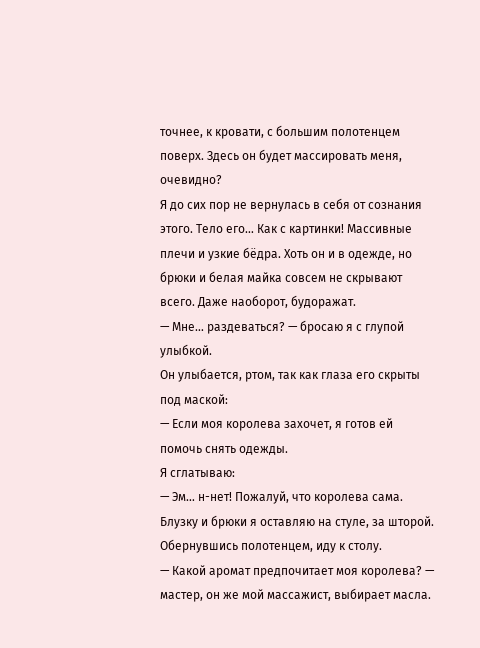точнее, к кровати, с большим полотенцем поверх. Здесь он будет массировать меня, очевидно?
Я до сих пор не вернулась в себя от сознания этого. Тело его… Как с картинки! Массивные плечи и узкие бёдра. Хоть он и в одежде, но брюки и белая майка совсем не скрывают всего. Даже наоборот, будоражат.
— Мне… раздеваться? — бросаю я с глупой улыбкой.
Он улыбается, ртом, так как глаза его скрыты под маской:
— Если моя королева захочет, я готов ей помочь снять одежды.
Я сглатываю:
— Эм… н-нет! Пожалуй, что королева сама.
Блузку и брюки я оставляю на стуле, за шторой. Обернувшись полотенцем, иду к столу.
— Какой аромат предпочитает моя королева? — мастер, он же мой массажист, выбирает масла.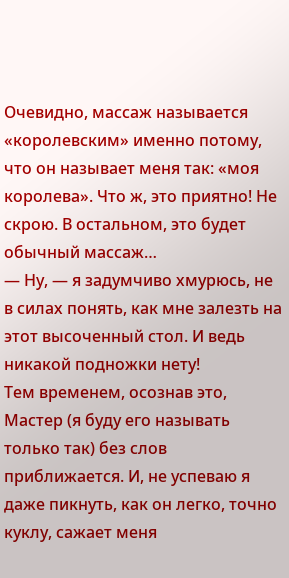Очевидно, массаж называется «королевским» именно потому, что он называет меня так: «моя королева». Что ж, это приятно! Не скрою. В остальном, это будет обычный массаж…
— Ну, — я задумчиво хмурюсь, не в силах понять, как мне залезть на этот высоченный стол. И ведь никакой подножки нету!
Тем временем, осознав это, Мастер (я буду его называть только так) без слов приближается. И, не успеваю я даже пикнуть, как он легко, точно куклу, сажает меня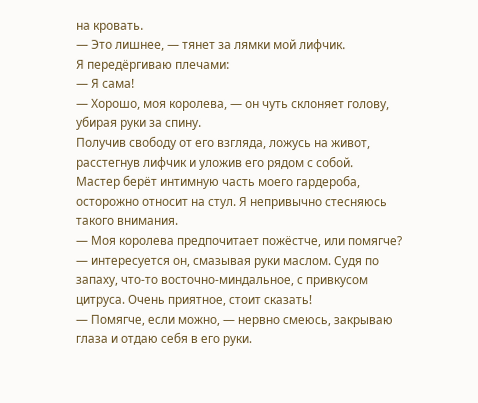на кровать.
— Это лишнее, — тянет за лямки мой лифчик.
Я передёргиваю плечами:
— Я сама!
— Хорошо, моя королева, — он чуть склоняет голову, убирая руки за спину.
Получив свободу от его взгляда, ложусь на живот, расстегнув лифчик и уложив его рядом с собой.
Мастер берёт интимную часть моего гардероба, осторожно относит на стул. Я непривычно стесняюсь такого внимания.
— Моя королева предпочитает пожёстче, или помягче? — интересуется он, смазывая руки маслом. Судя по запаху, что-то восточно-миндальное, с привкусом цитруса. Очень приятное, стоит сказать!
— Помягче, если можно, — нервно смеюсь, закрываю глаза и отдаю себя в его руки.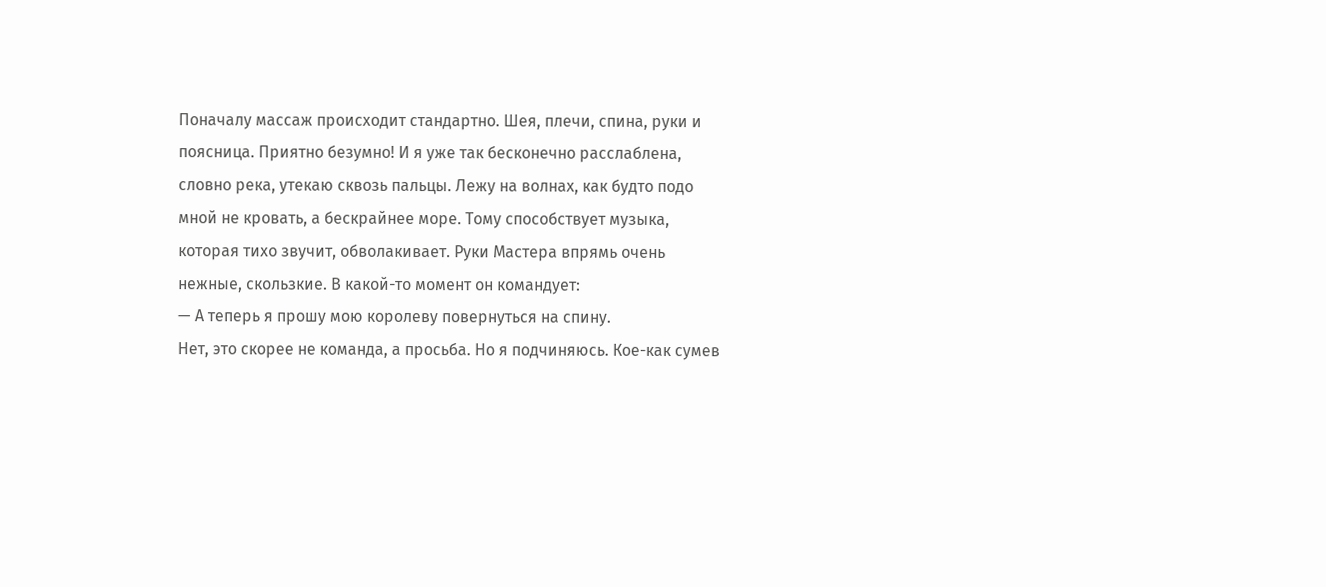Поначалу массаж происходит стандартно. Шея, плечи, спина, руки и поясница. Приятно безумно! И я уже так бесконечно расслаблена, словно река, утекаю сквозь пальцы. Лежу на волнах, как будто подо мной не кровать, а бескрайнее море. Тому способствует музыка, которая тихо звучит, обволакивает. Руки Мастера впрямь очень нежные, скользкие. В какой-то момент он командует:
— А теперь я прошу мою королеву повернуться на спину.
Нет, это скорее не команда, а просьба. Но я подчиняюсь. Кое-как сумев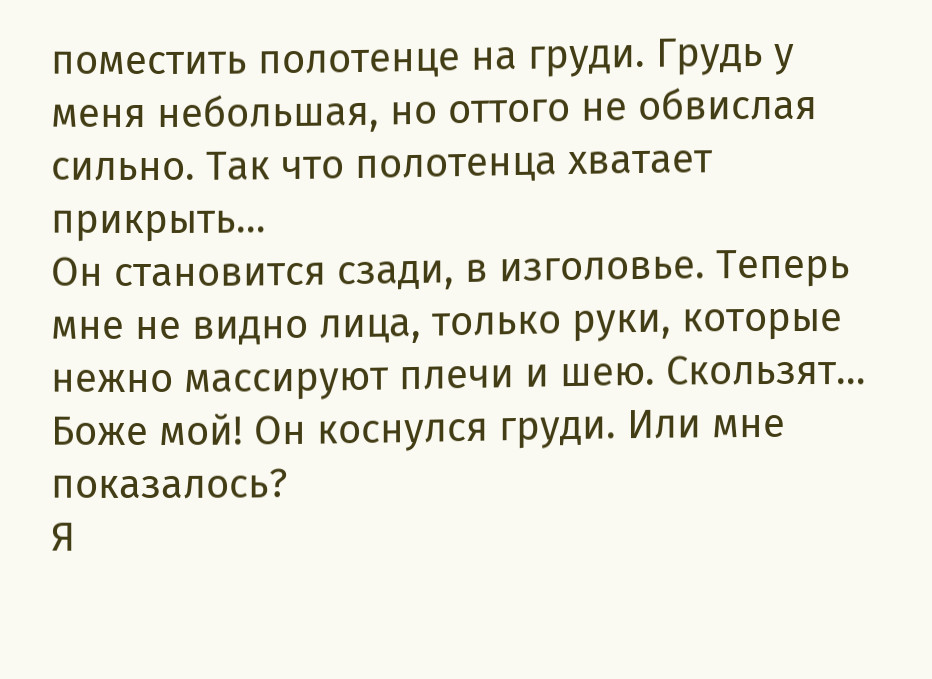поместить полотенце на груди. Грудь у меня небольшая, но оттого не обвислая сильно. Так что полотенца хватает прикрыть…
Он становится сзади, в изголовье. Теперь мне не видно лица, только руки, которые нежно массируют плечи и шею. Скользят… Боже мой! Он коснулся груди. Или мне показалось?
Я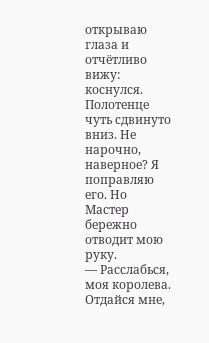открываю глаза и отчётливо вижу: коснулся. Полотенце чуть сдвинуто вниз. Не нарочно, наверное? Я поправляю его. Но Мастер бережно отводит мою руку.
— Расслабься, моя королева. Отдайся мне,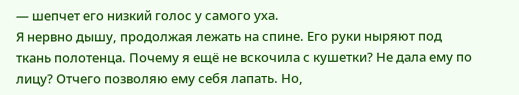— шепчет его низкий голос у самого уха.
Я нервно дышу, продолжая лежать на спине. Его руки ныряют под ткань полотенца. Почему я ещё не вскочила с кушетки? Не дала ему по лицу? Отчего позволяю ему себя лапать. Но,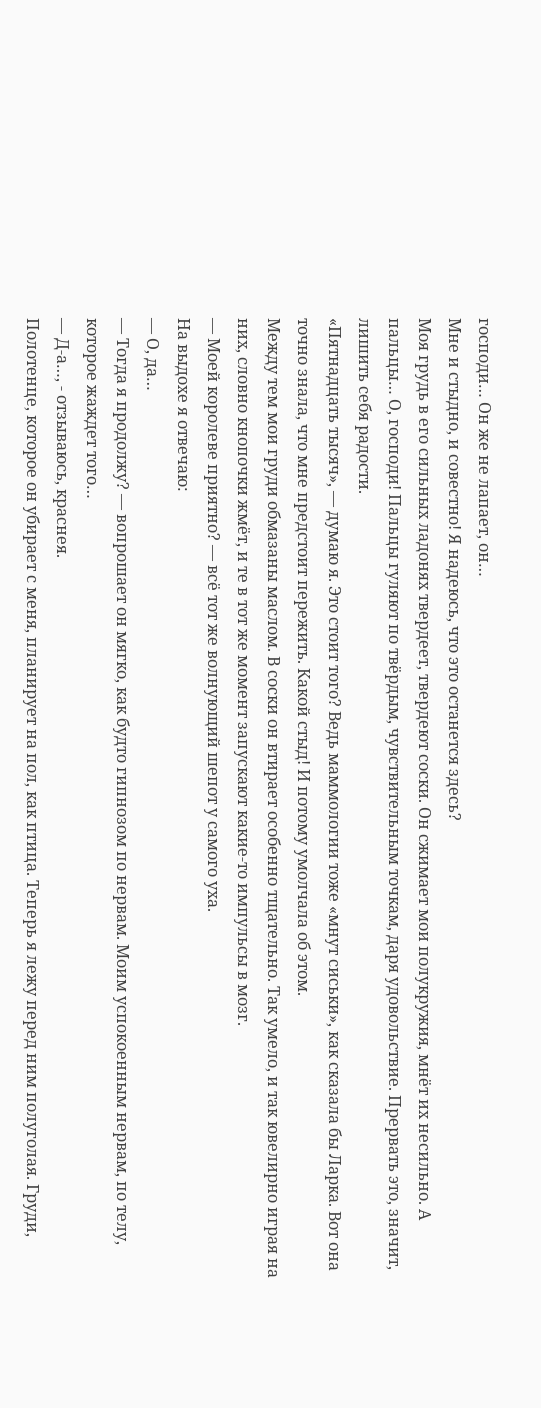господи… Он же не лапает, он…
Мне и стыдно, и совестно! Я надеюсь, что это останется здесь?
Моя грудь в его сильных ладонях твердеет, твердеют соски. Он сжимает мои полукружия, мнёт их несильно. А пальцы… О, господи! Пальцы гуляют по твёрдым, чувствительным точкам, даря удовольствие. Прервать это, значит, лишить себя радости.
«Пятнадцать тысяч», — думаю я. Это стоит того? Ведь маммологии тоже «мнут сиськи», как сказала бы Ларка. Вот она точно знала, что мне предстоит пережить. Какой стыд! И потому умолчала об этом.
Между тем мои груди обмазаны маслом. В соски он втирает особенно тщательно. Так умело, и так ювелирно играя на них, словно кнопочки жмёт, и те в тот же момент запускают какие-то импульсы в мозг.
— Моей королеве приятно? — всё тот же волнующий шепот у самого уха.
На выдохе я отвечаю:
— О, да…
— Тогда я продолжу? — вопрошает он мягко, как будто гипнозом по нервам. Моим успокоенным нервам, по телу, которое жаждет того…
— Д-а…, - отзываюсь, краснея.
Полотенце, которое он убирает с меня, планирует на пол, как птица. Теперь я лежу перед ним полуголая. Груди,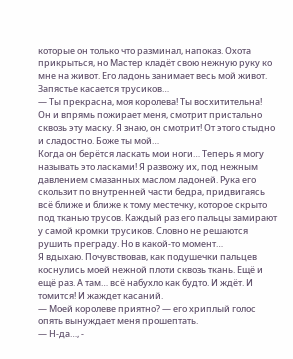которые он только что разминал, напоказ. Охота прикрыться, но Мастер кладёт свою нежную руку ко мне на живот. Его ладонь занимает весь мой живот. Запястье касается трусиков…
— Ты прекрасна, моя королева! Ты восхитительна!
Он и впрямь пожирает меня, смотрит пристально сквозь эту маску. Я знаю, он смотрит! От этого стыдно и сладостно. Боже ты мой…
Когда он берётся ласкать мои ноги… Теперь я могу называть это ласками! Я развожу их, под нежным давлением смазанных маслом ладоней. Рука его скользит по внутренней части бедра, придвигаясь всё ближе и ближе к тому местечку, которое скрыто под тканью трусов. Каждый раз его пальцы замирают у самой кромки трусиков. Словно не решаются рушить преграду. Но в какой-то момент…
Я вдыхаю. Почувствовав, как подушечки пальцев коснулись моей нежной плоти сквозь ткань. Ещё и ещё раз. А там… всё набухло как будто. И ждёт. И томится! И жаждет касаний.
— Моей королеве приятно? — его хриплый голос опять вынуждает меня прошептать.
— Н-да…, -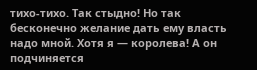тихо-тихо. Так стыдно! Но так бесконечно желание дать ему власть надо мной. Хотя я — королева! А он подчиняется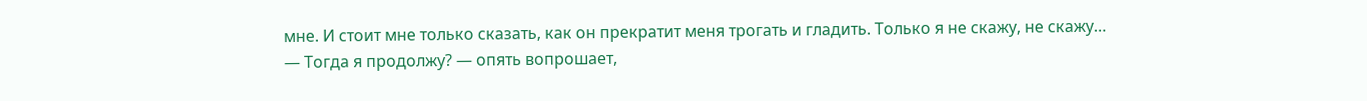мне. И стоит мне только сказать, как он прекратит меня трогать и гладить. Только я не скажу, не скажу…
— Тогда я продолжу? — опять вопрошает,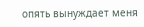опять вынуждает меня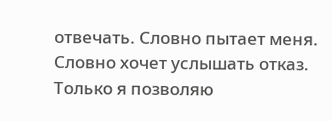отвечать. Словно пытает меня. Словно хочет услышать отказ. Только я позволяю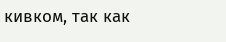кивком, так как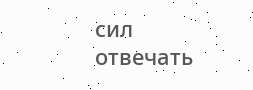сил отвечать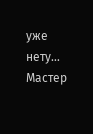уже нету…
Мастер